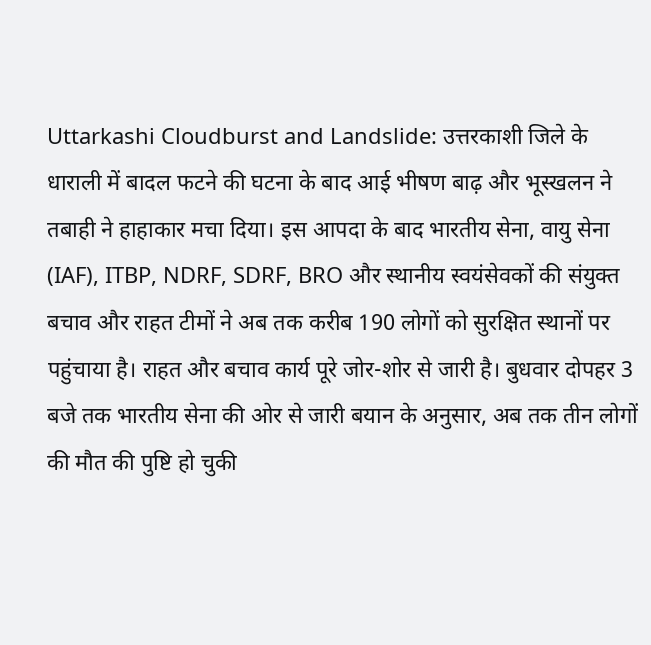Uttarkashi Cloudburst and Landslide: उत्तरकाशी जिले के धाराली में बादल फटने की घटना के बाद आई भीषण बाढ़ और भूस्खलन ने तबाही ने हाहाकार मचा दिया। इस आपदा के बाद भारतीय सेना, वायु सेना (IAF), ITBP, NDRF, SDRF, BRO और स्थानीय स्वयंसेवकों की संयुक्त बचाव और राहत टीमों ने अब तक करीब 190 लोगों को सुरक्षित स्थानों पर पहुंचाया है। राहत और बचाव कार्य पूरे जोर-शोर से जारी है। बुधवार दोपहर 3 बजे तक भारतीय सेना की ओर से जारी बयान के अनुसार, अब तक तीन लोगों की मौत की पुष्टि हो चुकी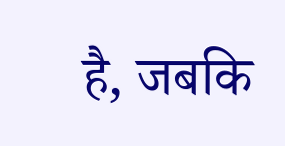है, जबकि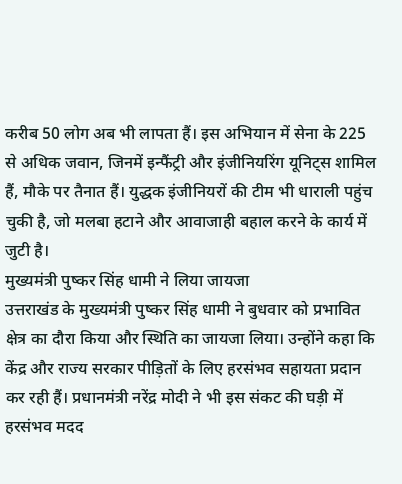करीब 50 लोग अब भी लापता हैं। इस अभियान में सेना के 225 से अधिक जवान, जिनमें इन्फैंट्री और इंजीनियरिंग यूनिट्स शामिल हैं, मौके पर तैनात हैं। युद्धक इंजीनियरों की टीम भी धाराली पहुंच चुकी है, जो मलबा हटाने और आवाजाही बहाल करने के कार्य में जुटी है।
मुख्यमंत्री पुष्कर सिंह धामी ने लिया जायजा
उत्तराखंड के मुख्यमंत्री पुष्कर सिंह धामी ने बुधवार को प्रभावित क्षेत्र का दौरा किया और स्थिति का जायजा लिया। उन्होंने कहा कि केंद्र और राज्य सरकार पीड़ितों के लिए हरसंभव सहायता प्रदान कर रही हैं। प्रधानमंत्री नरेंद्र मोदी ने भी इस संकट की घड़ी में हरसंभव मदद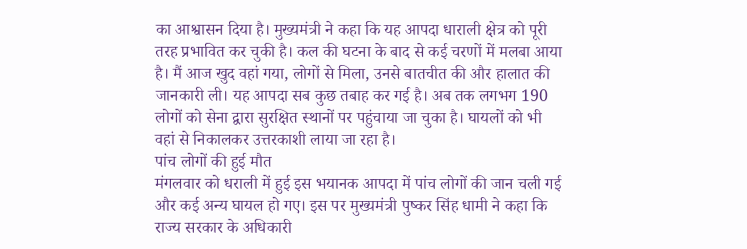का आश्वासन दिया है। मुख्यमंत्री ने कहा कि यह आपदा धाराली क्षेत्र को पूरी तरह प्रभावित कर चुकी है। कल की घटना के बाद से कई चरणों में मलबा आया है। मैं आज खुद वहां गया, लोगों से मिला, उनसे बातचीत की और हालात की जानकारी ली। यह आपदा सब कुछ तबाह कर गई है। अब तक लगभग 190 लोगों को सेना द्वारा सुरक्षित स्थानों पर पहुंचाया जा चुका है। घायलों को भी वहां से निकालकर उत्तरकाशी लाया जा रहा है।
पांच लोगों की हुई मौत
मंगलवार को धराली में हुई इस भयानक आपदा में पांच लोगों की जान चली गई और कई अन्य घायल हो गए। इस पर मुख्यमंत्री पुष्कर सिंह धामी ने कहा कि राज्य सरकार के अधिकारी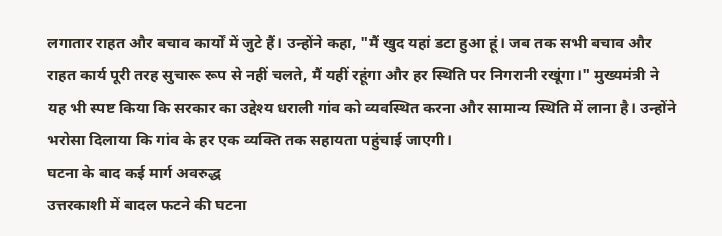लगातार राहत और बचाव कार्यों में जुटे हैं। उन्होंने कहा, "मैं खुद यहां डटा हुआ हूं। जब तक सभी बचाव और राहत कार्य पूरी तरह सुचारू रूप से नहीं चलते, मैं यहीं रहूंगा और हर स्थिति पर निगरानी रखूंगा।" मुख्यमंत्री ने यह भी स्पष्ट किया कि सरकार का उद्देश्य धराली गांव को व्यवस्थित करना और सामान्य स्थिति में लाना है। उन्होंने भरोसा दिलाया कि गांव के हर एक व्यक्ति तक सहायता पहुंचाई जाएगी।
घटना के बाद कई मार्ग अवरुद्ध
उत्तरकाशी में बादल फटने की घटना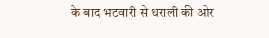के बाद भटवारी से धराली की ओर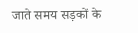जाते समय सड़कों के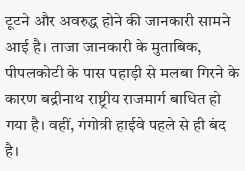टूटने और अवरुद्ध होने की जानकारी सामने आई है। ताजा जानकारी के मुताबिक, पीपलकोटी के पास पहाड़ी से मलबा गिरने के कारण बद्रीनाथ राष्ट्रीय राजमार्ग बाधित हो गया है। वहीं, गंगोत्री हाईवे पहले से ही बंद है।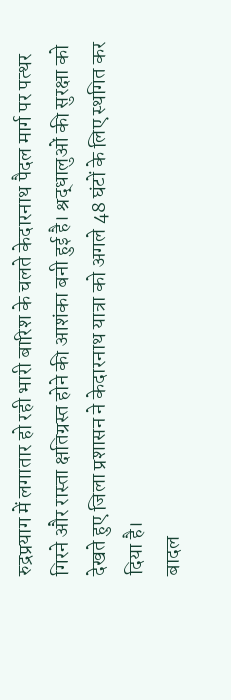रुद्रप्रयाग में लगातार हो रही भारी बारिश के चलते केदारनाथ पैदल मार्ग पर पत्थर गिरने और रास्ता क्षतिग्रस्त होने की आशंका बनी हुई है। श्रद्धालुओं की सुरक्षा को देखते हुए जिला प्रशासन ने केदारनाथ यात्रा को अगले 48 घंटों के लिए स्थगित कर दिया है।
बादल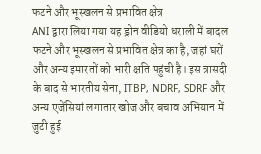फटने और भूस्खलन से प्रभावित क्षेत्र
ANI द्वारा लिया गया यह ड्रोन वीडियो धराली में बादल फटने और भूस्खलन से प्रभावित क्षेत्र का है, जहां घरों और अन्य इमारतों को भारी क्षति पहुंची है। इस त्रासदी के बाद से भारतीय सेना, ITBP, NDRF, SDRF और अन्य एजेंसियां लगातार खोज और बचाव अभियान में जुटी हुई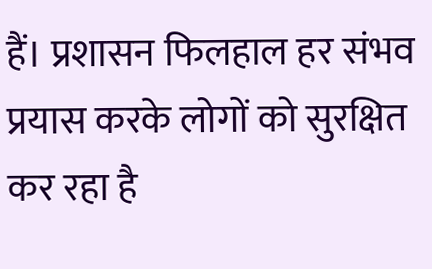हैं। प्रशासन फिलहाल हर संभव प्रयास करके लोगों को सुरक्षित कर रहा है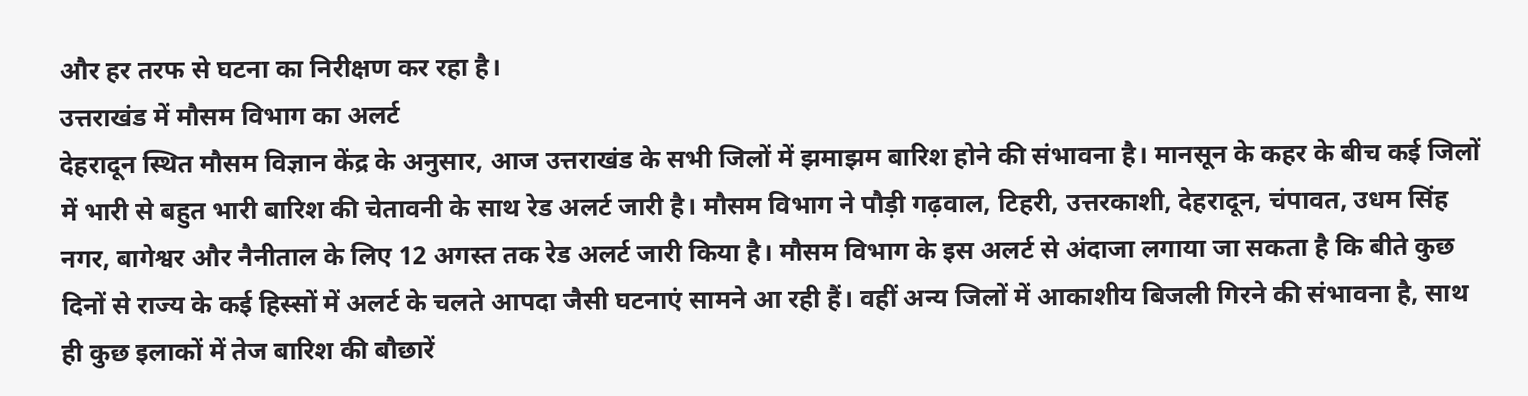और हर तरफ से घटना का निरीक्षण कर रहा है।
उत्तराखंड में मौसम विभाग का अलर्ट
देहरादून स्थित मौसम विज्ञान केंद्र के अनुसार, आज उत्तराखंड के सभी जिलों में झमाझम बारिश होने की संभावना है। मानसून के कहर के बीच कई जिलों में भारी से बहुत भारी बारिश की चेतावनी के साथ रेड अलर्ट जारी है। मौसम विभाग ने पौड़ी गढ़वाल, टिहरी, उत्तरकाशी, देहरादून, चंपावत, उधम सिंह नगर, बागेश्वर और नैनीताल के लिए 12 अगस्त तक रेड अलर्ट जारी किया है। मौसम विभाग के इस अलर्ट से अंदाजा लगाया जा सकता है कि बीते कुछ दिनों से राज्य के कई हिस्सों में अलर्ट के चलते आपदा जैसी घटनाएं सामने आ रही हैं। वहीं अन्य जिलों में आकाशीय बिजली गिरने की संभावना है, साथ ही कुछ इलाकों में तेज बारिश की बौछारें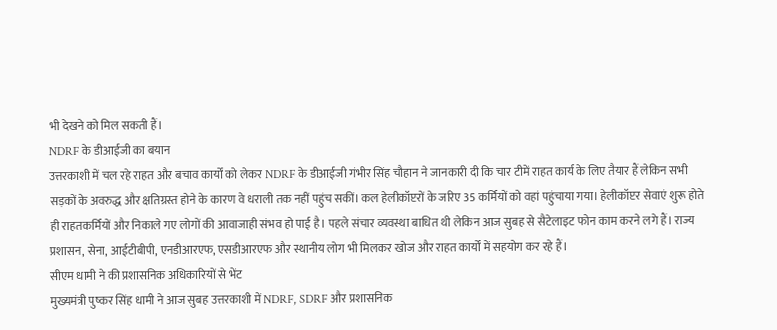भी देखने को मिल सकती हैं।
NDRF के डीआईजी का बयान
उत्तरकाशी में चल रहे राहत और बचाव कार्यों को लेकर NDRF के डीआईजी गंभीर सिंह चौहान ने जानकारी दी कि चार टीमें राहत कार्य के लिए तैयार हैं लेकिन सभी सड़कों के अवरुद्ध और क्षतिग्रस्त होने के कारण वे धराली तक नहीं पहुंच सकीं। कल हेलीकॉप्टरों के जरिए 35 कर्मियों को वहां पहुंचाया गया। हेलीकॉप्टर सेवाएं शुरू होते ही राहतकर्मियों और निकाले गए लोगों की आवाजाही संभव हो पाई है। पहले संचार व्यवस्था बाधित थी लेकिन आज सुबह से सैटेलाइट फोन काम करने लगे हैं। राज्य प्रशासन, सेना, आईटीबीपी, एनडीआरएफ, एसडीआरएफ और स्थानीय लोग भी मिलकर खोज और राहत कार्यों में सहयोग कर रहे हैं।
सीएम धामी ने की प्रशासनिक अधिकारियों से भेंट
मुख्यमंत्री पुष्कर सिंह धामी ने आज सुबह उत्तरकाशी में NDRF, SDRF और प्रशासनिक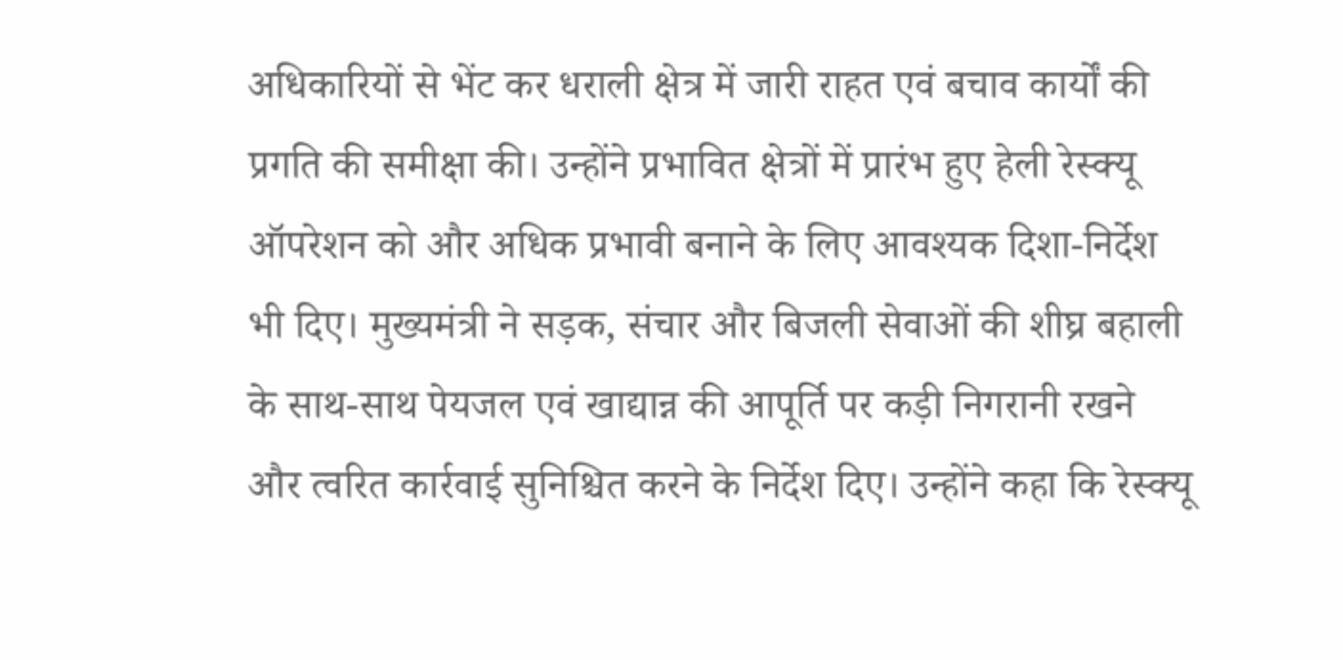अधिकारियों से भेंट कर धराली क्षेत्र में जारी राहत एवं बचाव कार्यों की प्रगति की समीक्षा की। उन्होंने प्रभावित क्षेत्रों में प्रारंभ हुए हेली रेस्क्यू ऑपरेशन को और अधिक प्रभावी बनाने के लिए आवश्यक दिशा-निर्देश भी दिए। मुख्यमंत्री ने सड़क, संचार और बिजली सेवाओं की शीघ्र बहाली के साथ-साथ पेयजल एवं खाद्यान्न की आपूर्ति पर कड़ी निगरानी रखने और त्वरित कार्रवाई सुनिश्चित करने के निर्देश दिए। उन्होंने कहा कि रेस्क्यू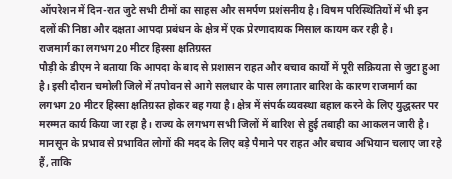ऑपरेशन में दिन-रात जुटे सभी टीमों का साहस और समर्पण प्रशंसनीय है। विषम परिस्थितियों में भी इन दलों की निष्ठा और दक्षता आपदा प्रबंधन के क्षेत्र में एक प्रेरणादायक मिसाल कायम कर रही है।
राजमार्ग का लगभग 20 मीटर हिस्सा क्षतिग्रस्त
पौड़ी के डीएम ने बताया कि आपदा के बाद से प्रशासन राहत और बचाव कार्यों में पूरी सक्रियता से जुटा हुआ है। इसी दौरान चमोली जिले में तपोवन से आगे सलधार के पास लगातार बारिश के कारण राजमार्ग का लगभग 20 मीटर हिस्सा क्षतिग्रस्त होकर बह गया है। क्षेत्र में संपर्क व्यवस्था बहाल करने के लिए युद्धस्तर पर मरम्मत कार्य किया जा रहा है। राज्य के लगभग सभी जिलों में बारिश से हुई तबाही का आकलन जारी है। मानसून के प्रभाव से प्रभावित लोगों की मदद के लिए बड़े पैमाने पर राहत और बचाव अभियान चलाए जा रहे हैं, ताकि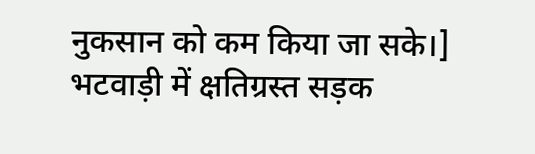नुकसान को कम किया जा सके।]
भटवाड़ी में क्षतिग्रस्त सड़क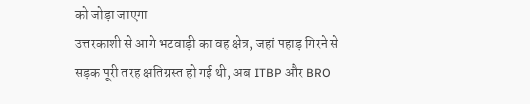को जोड़ा जाएगा
उत्तरकाशी से आगे भटवाड़ी का वह क्षेत्र, जहां पहाड़ गिरने से सड़क पूरी तरह क्षतिग्रस्त हो गई थी, अब ITBP और BRO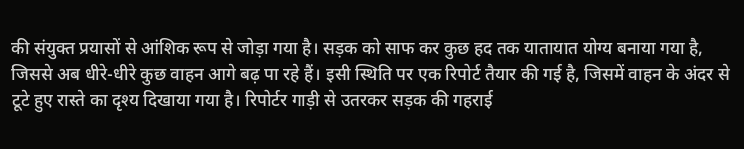की संयुक्त प्रयासों से आंशिक रूप से जोड़ा गया है। सड़क को साफ कर कुछ हद तक यातायात योग्य बनाया गया है, जिससे अब धीरे-धीरे कुछ वाहन आगे बढ़ पा रहे हैं। इसी स्थिति पर एक रिपोर्ट तैयार की गई है, जिसमें वाहन के अंदर से टूटे हुए रास्ते का दृश्य दिखाया गया है। रिपोर्टर गाड़ी से उतरकर सड़क की गहराई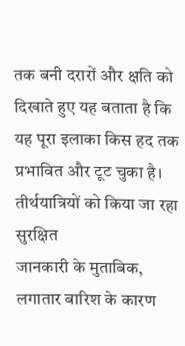तक बनी दरारों और क्षति को दिखाते हुए यह बताता है कि यह पूरा इलाका किस हद तक प्रभावित और टूट चुका है।
तीर्थयात्रियों को किया जा रहा सुरक्षित
जानकारी के मुताबिक, लगातार बारिश के कारण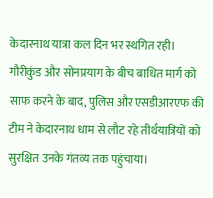केदारनाथ यात्रा कल दिन भर स्थगित रही। गौरीकुंड और सोनप्रयाग के बीच बाधित मार्ग को साफ करने के बाद, पुलिस और एसडीआरएफ की टीम ने केदारनाथ धाम से लौट रहे तीर्थयात्रियों को सुरक्षित उनके गंतव्य तक पहुंचाया।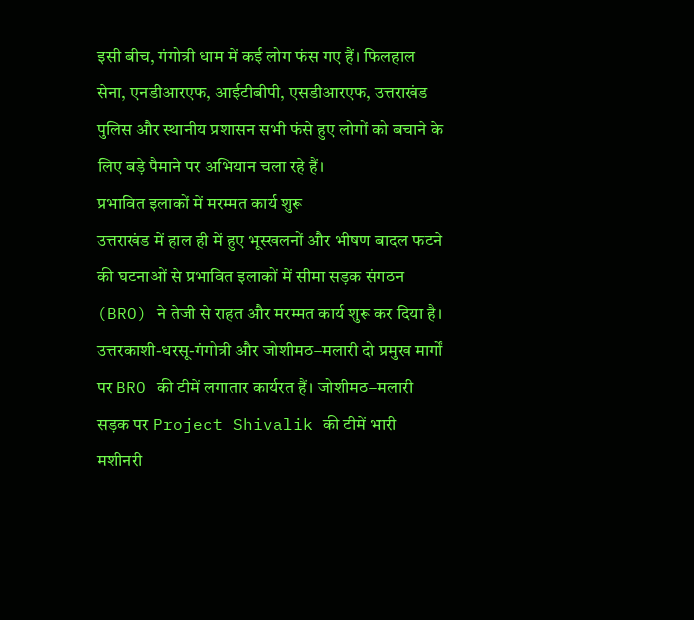इसी बीच, गंगोत्री धाम में कई लोग फंस गए हैं। फिलहाल सेना, एनडीआरएफ, आईटीबीपी, एसडीआरएफ, उत्तराखंड पुलिस और स्थानीय प्रशासन सभी फंसे हुए लोगों को बचाने के लिए बड़े पैमाने पर अभियान चला रहे हैं।
प्रभावित इलाकों में मरम्मत कार्य शुरू
उत्तराखंड में हाल ही में हुए भूस्खलनों और भीषण बादल फटने की घटनाओं से प्रभावित इलाकों में सीमा सड़क संगठन (BRO) ने तेजी से राहत और मरम्मत कार्य शुरू कर दिया है। उत्तरकाशी-धरसू-गंगोत्री और जोशीमठ–मलारी दो प्रमुख मार्गों पर BRO की टीमें लगातार कार्यरत हैं। जोशीमठ–मलारी सड़क पर Project Shivalik की टीमें भारी मशीनरी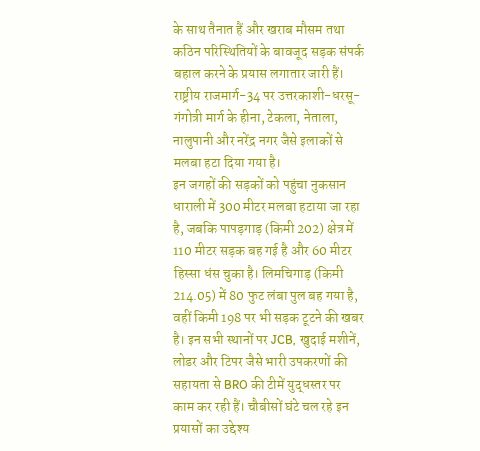के साथ तैनात हैं और खराब मौसम तथा कठिन परिस्थितियों के बावजूद सड़क संपर्क बहाल करने के प्रयास लगातार जारी हैं। राष्ट्रीय राजमार्ग-34 पर उत्तरकाशी-धरसू-गंगोत्री मार्ग के हीना, टेकला, नेताला, नालुपानी और नरेंद्र नगर जैसे इलाकों से मलबा हटा दिया गया है।
इन जगहों की सड़कों को पहुंचा नुकसान
धाराली में 300 मीटर मलबा हटाया जा रहा है, जबकि पापड़गाड़ (किमी 202) क्षेत्र में 110 मीटर सड़क बह गई है और 60 मीटर हिस्सा धंस चुका है। लिमचिगाड़ (किमी 214.05) में 80 फुट लंबा पुल बह गया है, वहीं किमी 198 पर भी सड़क टूटने की खबर है। इन सभी स्थानों पर JCB, खुदाई मशीनें, लोडर और टिपर जैसे भारी उपकरणों की सहायता से BRO की टीमें युद्धस्तर पर काम कर रही हैं। चौबीसों घंटे चल रहे इन प्रयासों का उद्देश्य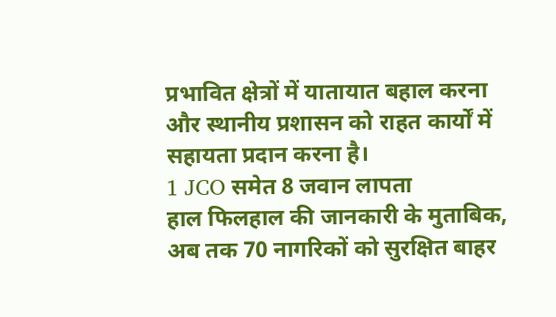प्रभावित क्षेत्रों में यातायात बहाल करना और स्थानीय प्रशासन को राहत कार्यों में सहायता प्रदान करना है।
1 JCO समेत 8 जवान लापता
हाल फिलहाल की जानकारी के मुताबिक, अब तक 70 नागरिकों को सुरक्षित बाहर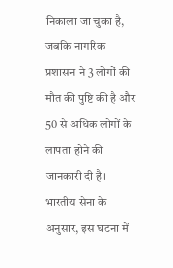निकाला जा चुका है, जबकि नागरिक प्रशासन ने 3 लोगों की मौत की पुष्टि की है और 50 से अधिक लोगों के लापता होने की जानकारी दी है। भारतीय सेना के अनुसार, इस घटना में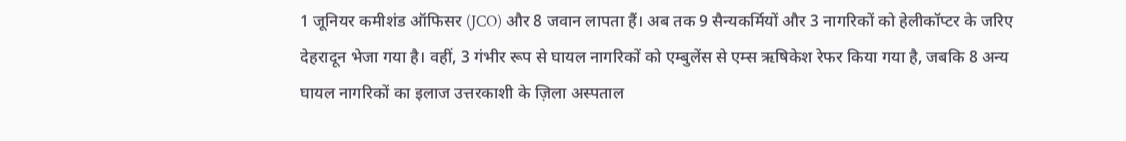1 जूनियर कमीशंड ऑफिसर (JCO) और 8 जवान लापता हैं। अब तक 9 सैन्यकर्मियों और 3 नागरिकों को हेलीकॉप्टर के जरिए देहरादून भेजा गया है। वहीं, 3 गंभीर रूप से घायल नागरिकों को एम्बुलेंस से एम्स ऋषिकेश रेफर किया गया है, जबकि 8 अन्य घायल नागरिकों का इलाज उत्तरकाशी के ज़िला अस्पताल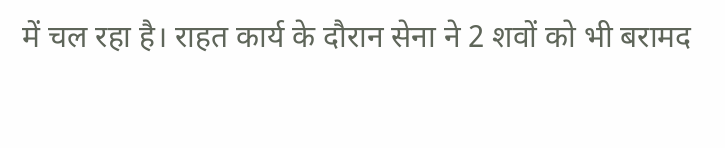में चल रहा है। राहत कार्य के दौरान सेना ने 2 शवों को भी बरामद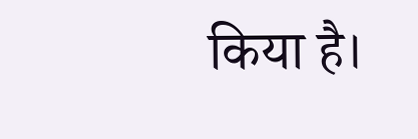किया है।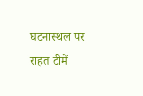घटनास्थल पर राहत टीमें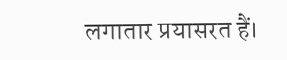लगातार प्रयासरत हैं।